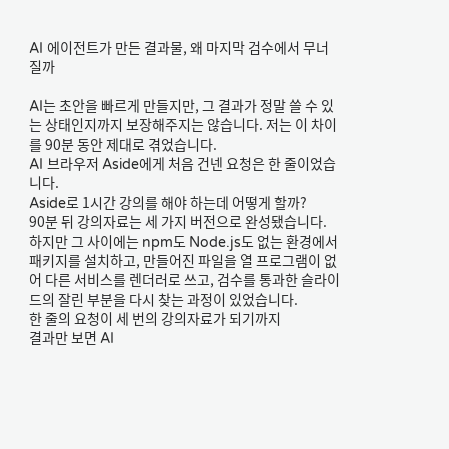AI 에이전트가 만든 결과물, 왜 마지막 검수에서 무너질까

AI는 초안을 빠르게 만들지만, 그 결과가 정말 쓸 수 있는 상태인지까지 보장해주지는 않습니다. 저는 이 차이를 90분 동안 제대로 겪었습니다.
AI 브라우저 Aside에게 처음 건넨 요청은 한 줄이었습니다.
Aside로 1시간 강의를 해야 하는데 어떻게 할까?
90분 뒤 강의자료는 세 가지 버전으로 완성됐습니다. 하지만 그 사이에는 npm도 Node.js도 없는 환경에서 패키지를 설치하고, 만들어진 파일을 열 프로그램이 없어 다른 서비스를 렌더러로 쓰고, 검수를 통과한 슬라이드의 잘린 부분을 다시 찾는 과정이 있었습니다.
한 줄의 요청이 세 번의 강의자료가 되기까지
결과만 보면 AI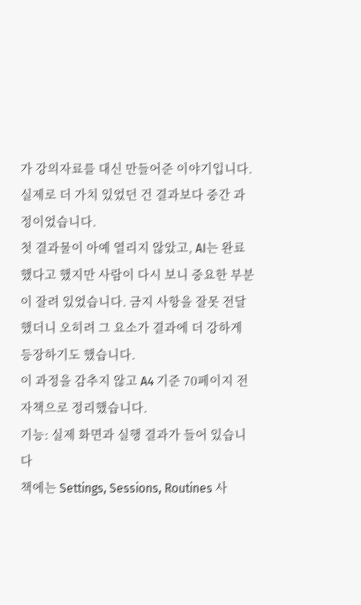가 강의자료를 대신 만들어준 이야기입니다. 실제로 더 가치 있었던 건 결과보다 중간 과정이었습니다.
첫 결과물이 아예 열리지 않았고, AI는 완료했다고 했지만 사람이 다시 보니 중요한 부분이 잘려 있었습니다. 금지 사항을 잘못 전달했더니 오히려 그 요소가 결과에 더 강하게 등장하기도 했습니다.
이 과정을 감추지 않고 A4 기준 70페이지 전자책으로 정리했습니다.
기능: 실제 화면과 실행 결과가 들어 있습니다
책에는 Settings, Sessions, Routines 사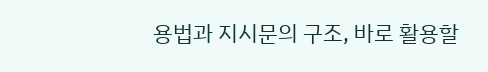용법과 지시문의 구조, 바로 활용할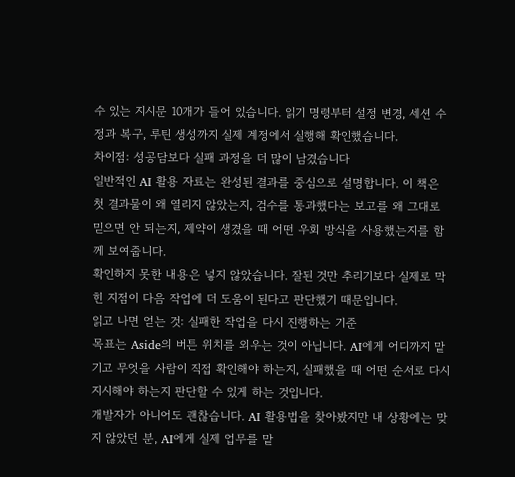수 있는 지시문 10개가 들어 있습니다. 읽기 명령부터 설정 변경, 세션 수정과 복구, 루틴 생성까지 실제 계정에서 실행해 확인했습니다.
차이점: 성공담보다 실패 과정을 더 많이 남겼습니다
일반적인 AI 활용 자료는 완성된 결과를 중심으로 설명합니다. 이 책은 첫 결과물이 왜 열리지 않았는지, 검수를 통과했다는 보고를 왜 그대로 믿으면 안 되는지, 제약이 생겼을 때 어떤 우회 방식을 사용했는지를 함께 보여줍니다.
확인하지 못한 내용은 넣지 않았습니다. 잘된 것만 추리기보다 실제로 막힌 지점이 다음 작업에 더 도움이 된다고 판단했기 때문입니다.
읽고 나면 얻는 것: 실패한 작업을 다시 진행하는 기준
목표는 Aside의 버튼 위치를 외우는 것이 아닙니다. AI에게 어디까지 맡기고 무엇을 사람이 직접 확인해야 하는지, 실패했을 때 어떤 순서로 다시 지시해야 하는지 판단할 수 있게 하는 것입니다.
개발자가 아니어도 괜찮습니다. AI 활용법을 찾아봤지만 내 상황에는 맞지 않았던 분, AI에게 실제 업무를 맡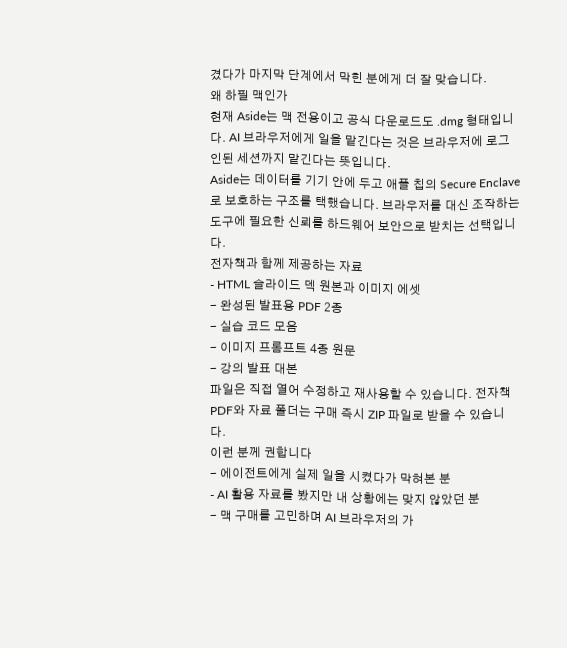겼다가 마지막 단계에서 막힌 분에게 더 잘 맞습니다.
왜 하필 맥인가
현재 Aside는 맥 전용이고 공식 다운로드도 .dmg 형태입니다. AI 브라우저에게 일을 맡긴다는 것은 브라우저에 로그인된 세션까지 맡긴다는 뜻입니다.
Aside는 데이터를 기기 안에 두고 애플 칩의 Secure Enclave로 보호하는 구조를 택했습니다. 브라우저를 대신 조작하는 도구에 필요한 신뢰를 하드웨어 보안으로 받치는 선택입니다.
전자책과 함께 제공하는 자료
- HTML 슬라이드 덱 원본과 이미지 에셋
- 완성된 발표용 PDF 2종
- 실습 코드 모음
- 이미지 프롬프트 4종 원문
- 강의 발표 대본
파일은 직접 열어 수정하고 재사용할 수 있습니다. 전자책 PDF와 자료 폴더는 구매 즉시 ZIP 파일로 받을 수 있습니다.
이런 분께 권합니다
- 에이전트에게 실제 일을 시켰다가 막혀본 분
- AI 활용 자료를 봤지만 내 상황에는 맞지 않았던 분
- 맥 구매를 고민하며 AI 브라우저의 가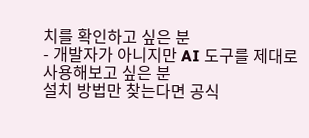치를 확인하고 싶은 분
- 개발자가 아니지만 AI 도구를 제대로 사용해보고 싶은 분
설치 방법만 찾는다면 공식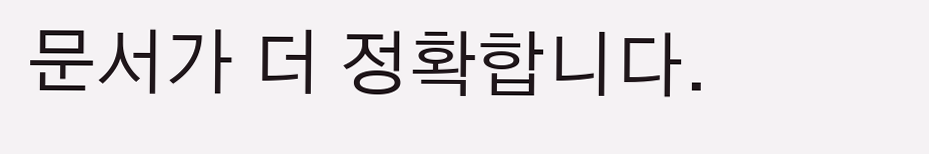문서가 더 정확합니다.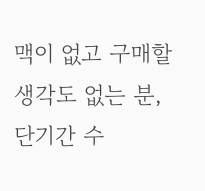맥이 없고 구매할 생각도 없는 분, 단기간 수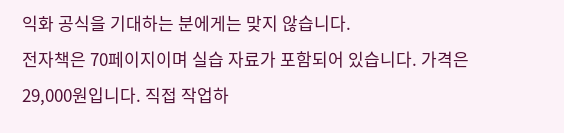익화 공식을 기대하는 분에게는 맞지 않습니다.
전자책은 70페이지이며 실습 자료가 포함되어 있습니다. 가격은 29,000원입니다. 직접 작업하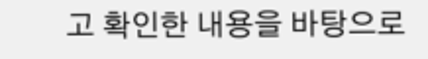고 확인한 내용을 바탕으로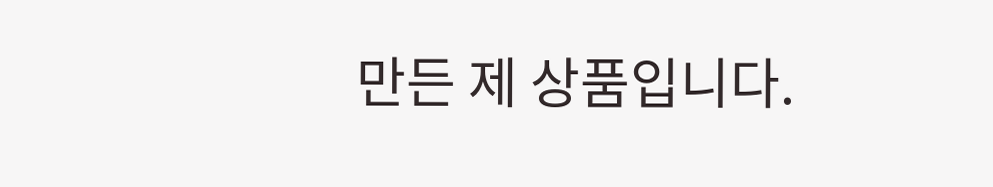만든 제 상품입니다.